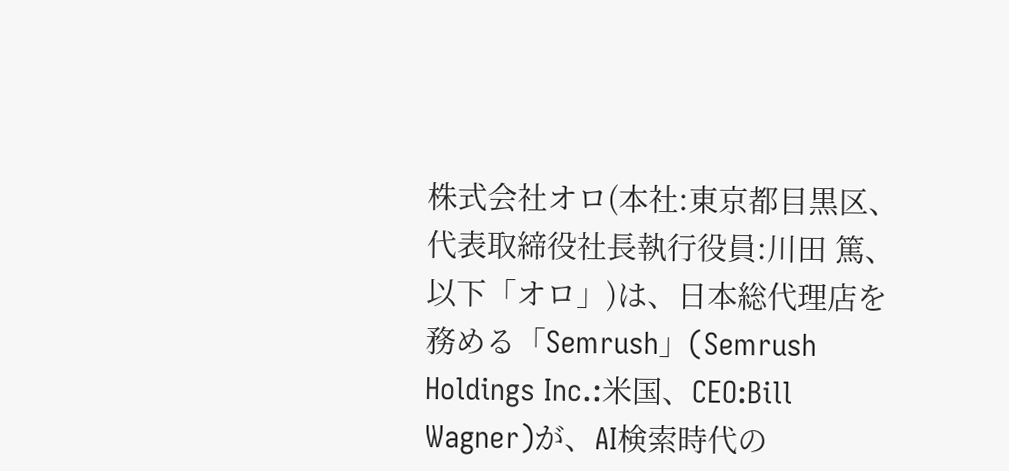株式会社オロ(本社:東京都目黒区、代表取締役社長執行役員:川田 篤、以下「オロ」)は、日本総代理店を務める「Semrush」(Semrush Holdings Inc.:米国、CEO:Bill Wagner)が、AI検索時代の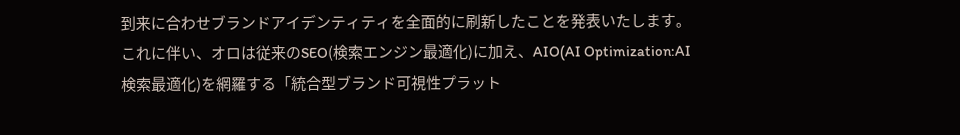到来に合わせブランドアイデンティティを全面的に刷新したことを発表いたします。これに伴い、オロは従来のSEO(検索エンジン最適化)に加え、AIO(AI Optimization:AI検索最適化)を網羅する「統合型ブランド可視性プラット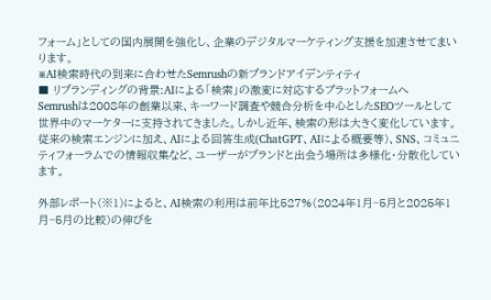フォーム」としての国内展開を強化し、企業のデジタルマーケティング支援を加速させてまいります。
※AI検索時代の到来に合わせたSemrushの新ブランドアイデンティティ
■ リブランディングの背景:AIによる「検索」の激変に対応するプラットフォームへ
Semrushは2008年の創業以来、キーワード調査や競合分析を中心としたSEOツールとして世界中のマーケターに支持されてきました。しかし近年、検索の形は大きく変化しています。従来の検索エンジンに加え、AIによる回答生成(ChatGPT、AIによる概要等)、SNS、コミュニティフォーラムでの情報収集など、ユーザーがブランドと出会う場所は多様化・分散化しています。

外部レポート(※1)によると、AI検索の利用は前年比527%(2024年1月~5月と2025年1月~5月の比較)の伸びを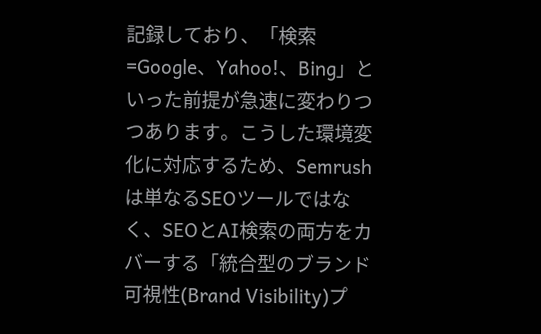記録しており、「検索=Google、Yahoo!、Bing」といった前提が急速に変わりつつあります。こうした環境変化に対応するため、Semrushは単なるSEOツールではなく、SEOとAI検索の両方をカバーする「統合型のブランド可視性(Brand Visibility)プ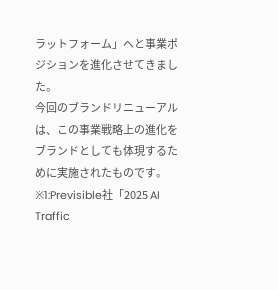ラットフォーム」へと事業ポジションを進化させてきました。
今回のブランドリニューアルは、この事業戦略上の進化をブランドとしても体現するために実施されたものです。
※1:Previsible社「2025 AI Traffic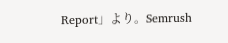Report」より。Semrush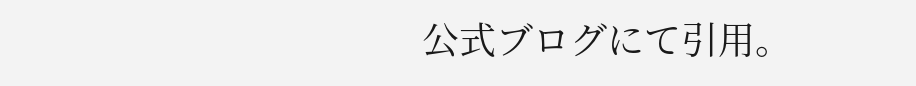公式ブログにて引用。